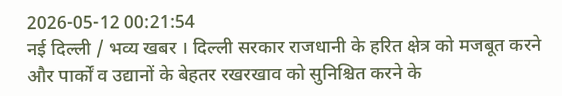2026-05-12 00:21:54
नई दिल्ली / भव्य खबर । दिल्ली सरकार राजधानी के हरित क्षेत्र को मजबूत करने और पार्कों व उद्यानों के बेहतर रखरखाव को सुनिश्चित करने के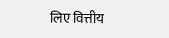लिए वित्तीय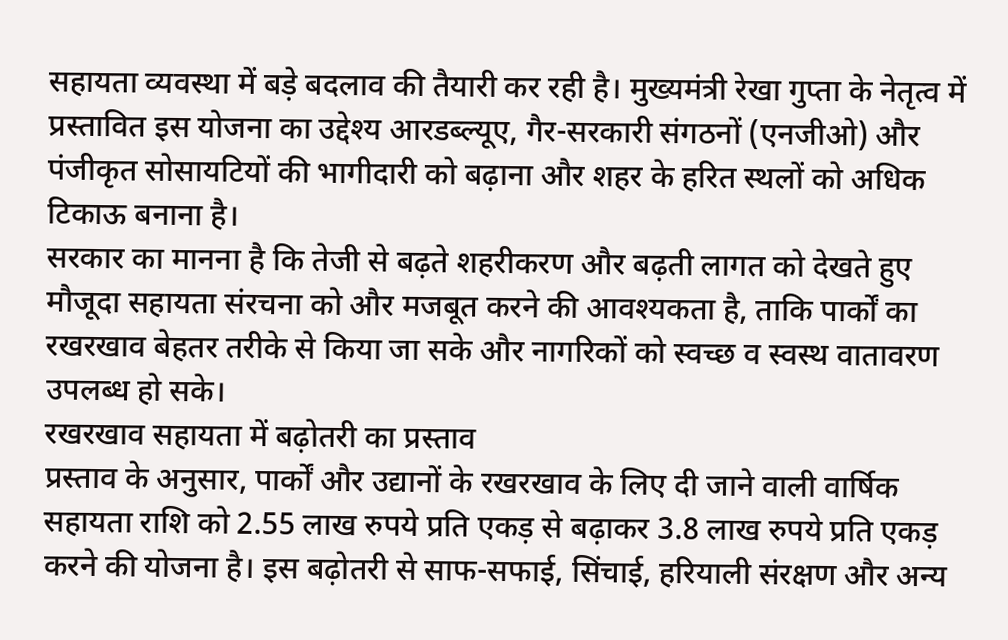सहायता व्यवस्था में बड़े बदलाव की तैयारी कर रही है। मुख्यमंत्री रेखा गुप्ता के नेतृत्व में प्रस्तावित इस योजना का उद्देश्य आरडब्ल्यूए, गैर-सरकारी संगठनों (एनजीओ) और पंजीकृत सोसायटियों की भागीदारी को बढ़ाना और शहर के हरित स्थलों को अधिक टिकाऊ बनाना है।
सरकार का मानना है कि तेजी से बढ़ते शहरीकरण और बढ़ती लागत को देखते हुए मौजूदा सहायता संरचना को और मजबूत करने की आवश्यकता है, ताकि पार्कों का रखरखाव बेहतर तरीके से किया जा सके और नागरिकों को स्वच्छ व स्वस्थ वातावरण उपलब्ध हो सके।
रखरखाव सहायता में बढ़ोतरी का प्रस्ताव
प्रस्ताव के अनुसार, पार्कों और उद्यानों के रखरखाव के लिए दी जाने वाली वार्षिक सहायता राशि को 2.55 लाख रुपये प्रति एकड़ से बढ़ाकर 3.8 लाख रुपये प्रति एकड़ करने की योजना है। इस बढ़ोतरी से साफ-सफाई, सिंचाई, हरियाली संरक्षण और अन्य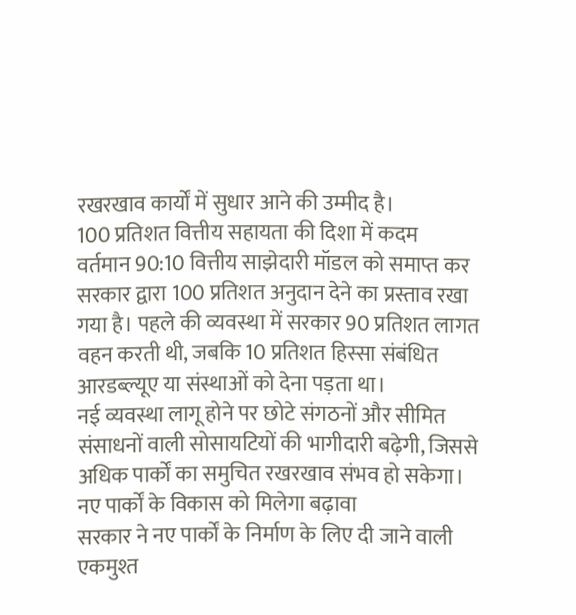रखरखाव कार्यों में सुधार आने की उम्मीद है।
100 प्रतिशत वित्तीय सहायता की दिशा में कदम
वर्तमान 90:10 वित्तीय साझेदारी मॉडल को समाप्त कर सरकार द्वारा 100 प्रतिशत अनुदान देने का प्रस्ताव रखा गया है। पहले की व्यवस्था में सरकार 90 प्रतिशत लागत वहन करती थी, जबकि 10 प्रतिशत हिस्सा संबंधित आरडब्ल्यूए या संस्थाओं को देना पड़ता था।
नई व्यवस्था लागू होने पर छोटे संगठनों और सीमित संसाधनों वाली सोसायटियों की भागीदारी बढ़ेगी, जिससे अधिक पार्कों का समुचित रखरखाव संभव हो सकेगा।
नए पार्कों के विकास को मिलेगा बढ़ावा
सरकार ने नए पार्कों के निर्माण के लिए दी जाने वाली एकमुश्त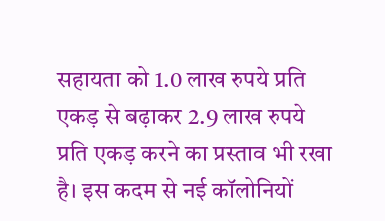सहायता को 1.0 लाख रुपये प्रति एकड़ से बढ़ाकर 2.9 लाख रुपये प्रति एकड़ करने का प्रस्ताव भी रखा है। इस कदम से नई कॉलोनियों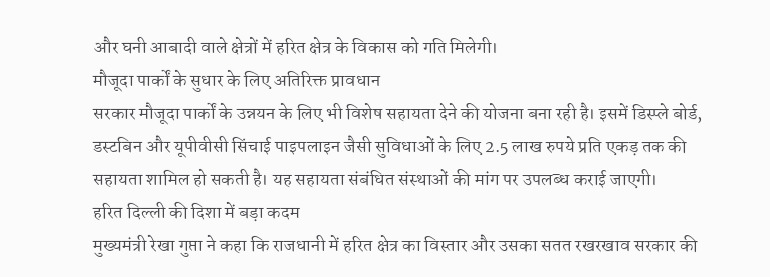और घनी आबादी वाले क्षेत्रों में हरित क्षेत्र के विकास को गति मिलेगी।
मौजूदा पार्कों के सुधार के लिए अतिरिक्त प्रावधान
सरकार मौजूदा पार्कों के उन्नयन के लिए भी विशेष सहायता देने की योजना बना रही है। इसमें डिस्प्ले बोर्ड, डस्टबिन और यूपीवीसी सिंचाई पाइपलाइन जैसी सुविधाओं के लिए 2.5 लाख रुपये प्रति एकड़ तक की सहायता शामिल हो सकती है। यह सहायता संबंधित संस्थाओं की मांग पर उपलब्ध कराई जाएगी।
हरित दिल्ली की दिशा में बड़ा कदम
मुख्यमंत्री रेखा गुप्ता ने कहा कि राजधानी में हरित क्षेत्र का विस्तार और उसका सतत रखरखाव सरकार की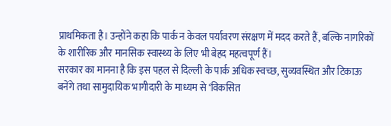प्राथमिकता है। उन्होंने कहा कि पार्क न केवल पर्यावरण संरक्षण में मदद करते हैं, बल्कि नागरिकों के शारीरिक और मानसिक स्वास्थ्य के लिए भी बेहद महत्वपूर्ण हैं।
सरकार का मानना है कि इस पहल से दिल्ली के पार्क अधिक स्वच्छ, सुव्यवस्थित और टिकाऊ बनेंगे तथा सामुदायिक भागीदारी के माध्यम से ‘विकसित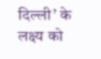दिल्ली’ के लक्ष्य को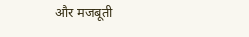और मजबूती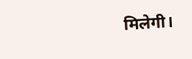मिलेगी।